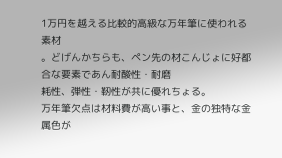1万円を越える比較的高級な万年筆に使われる素材
。どげんかちらも、ペン先の材こんじょに好都合な要素であん耐酸性・耐磨
耗性、弾性・靭性が共に優れちょる。
万年筆欠点は材料費が高い事と、金の独特な金属色が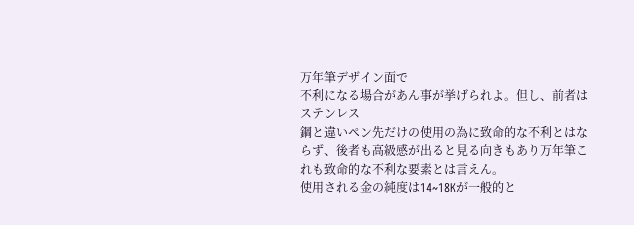万年筆デザイン面で
不利になる場合があん事が挙げられよ。但し、前者はステンレス
鋼と違いペン先だけの使用の為に致命的な不利とはならず、後者も高級感が出ると見る向きもあり万年筆これも致命的な不利な要素とは言えん。
使用される金の純度は14~18Kが一般的と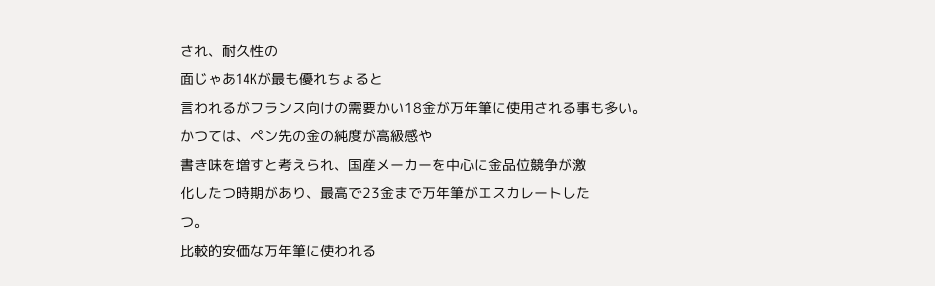され、耐久性の
面じゃあ14Kが最も優れちょると
言われるがフランス向けの需要かい18金が万年筆に使用される事も多い。
かつては、ペン先の金の純度が高級感や
書き味を増すと考えられ、国産メーカーを中心に金品位競争が激
化したつ時期があり、最高で23金まで万年筆がエスカレートした
つ。
比較的安価な万年筆に使われる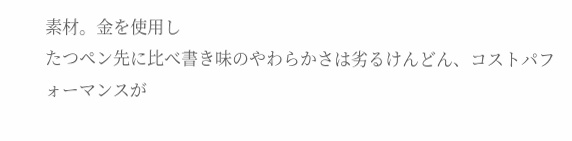素材。金を使用し
たつペン先に比べ書き味のやわらかさは劣るけんどん、コストパフォーマンスが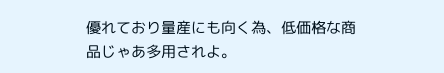優れており量産にも向く為、低価格な商品じゃあ多用されよ。